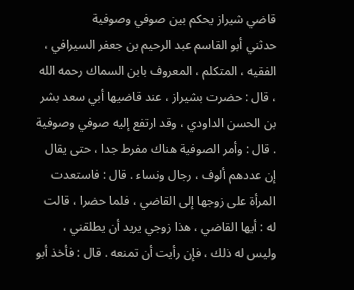قاضي شيراز يحكم بين صوفي وصوفية
حدثني أبو القاسم عبد الرحيم بن جعفر السيرافي ، الفقيه ، المتكلم ، المعروف بابن السماك رحمه الله ، قال : حضرت بشيراز ، عند قاضيها أبي سعد بشر بن الحسن الداودي ، وقد ارتفع إليه صوفي وصوفية . قال : وأمر الصوفية هناك مفرط جدا ، حتى يقال إن عددهم ألوف ، رجال ونساء . قال : فاستعدت المرأة على زوجها إلى القاضي ، فلما حضرا ، قالت له : أيها القاضي ، هذا زوجي يريد أن يطلقني ، وليس له ذلك ، فإن رأيت أن تمنعه . قال : فأخذ أبو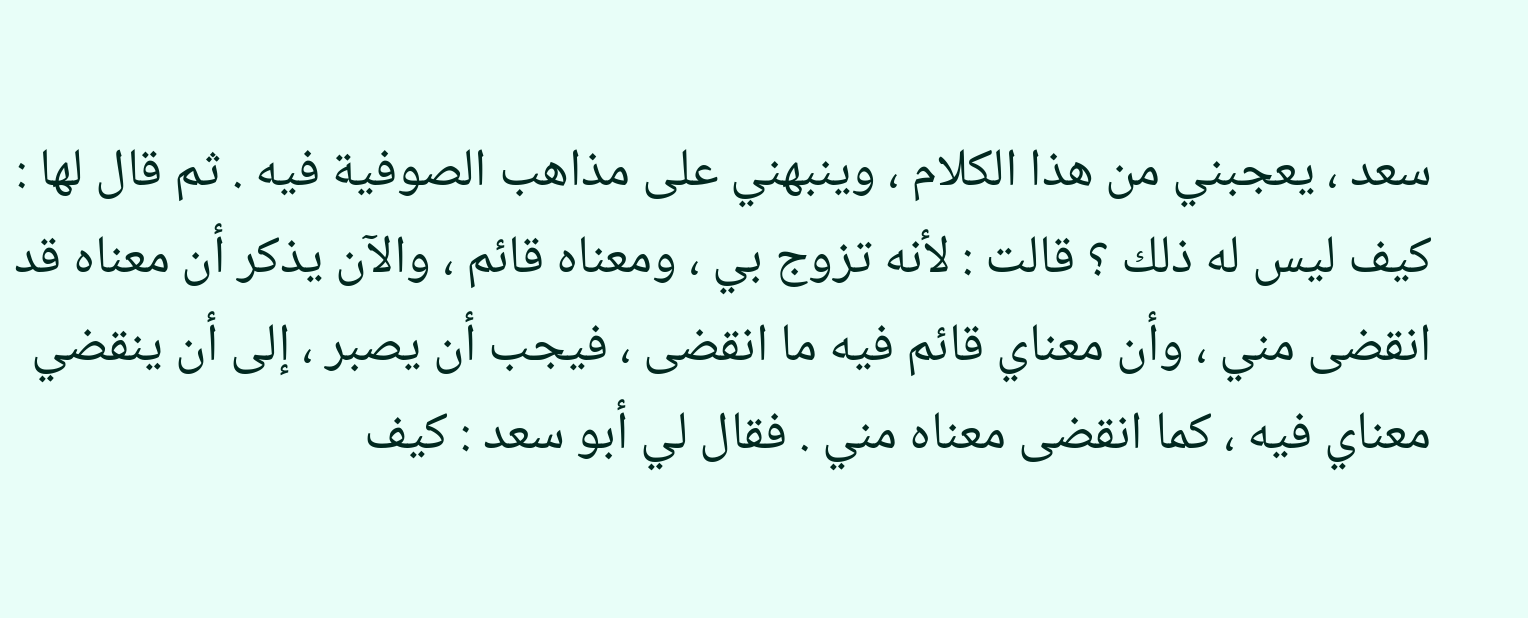سعد ، يعجبني من هذا الكلام ، وينبهني على مذاهب الصوفية فيه . ثم قال لها : كيف ليس له ذلك ؟ قالت : لأنه تزوج بي ، ومعناه قائم ، والآن يذكر أن معناه قد انقضى مني ، وأن معناي قائم فيه ما انقضى ، فيجب أن يصبر ، إلى أن ينقضي معناي فيه ، كما انقضى معناه مني . فقال لي أبو سعد : كيف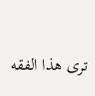ترى هذا الفقه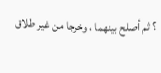؟ ثم أصلح بينهما ، وخرجا من غير طلاق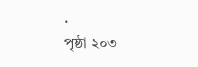.
পৃষ্ঠা ২০৩